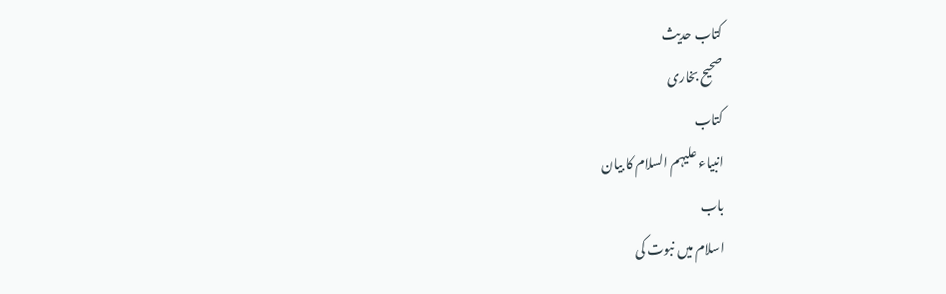کتاب حدیث
صحیح بخاری
کتاب
انبیاء علیہم السلام کا بیان
باب
اسلام میں نبوت کی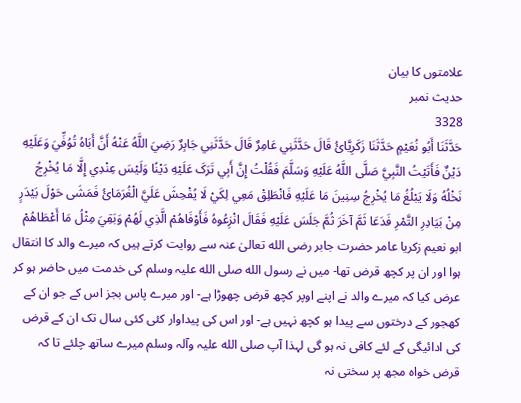علامتوں کا بیان
حدیث نمبر
3328
حَدَّثَنَا أَبُو نُعَيْمٍ حَدَّثَنَا زَکَرِيَّائُ قَالَ حَدَّثَنِي عَامِرٌ قَالَ حَدَّثَنِي جَابِرٌ رَضِيَ اللَّهُ عَنْهُ أَنَّ أَبَاهُ تُوُفِّيَ وَعَلَيْهِ دَيْنٌ فَأَتَيْتُ النَّبِيَّ صَلَّی اللَّهُ عَلَيْهِ وَسَلَّمَ فَقُلْتُ إِنَّ أَبِي تَرَکَ عَلَيْهِ دَيْنًا وَلَيْسَ عِنْدِي إِلَّا مَا يُخْرِجُ نَخْلُهُ وَلَا يَبْلُغُ مَا يُخْرِجُ سِنِينَ مَا عَلَيْهِ فَانْطَلِقْ مَعِي لِکَيْ لَا يُفْحِشَ عَلَيَّ الْغُرَمَائُ فَمَشَی حَوْلَ بَيْدَرٍ مِنْ بَيَادِرِ التَّمْرِ فَدَعَا ثَمَّ آخَرَ ثُمَّ جَلَسَ عَلَيْهِ فَقَالَ انْزِعُوهُ فَأَوْفَاهُمْ الَّذِي لَهُمْ وَبَقِيَ مِثْلُ مَا أَعْطَاهُمْ
ابو نعیم زکریا عامر حضرت جابر رضی الله تعالیٰ عنہ سے روایت کرتے ہیں کہ میرے والد کا انتقال ہوا اور ان پر کچھ قرض تھا- میں نے رسول الله صلی الله علیہ وسلم کی خدمت میں حاضر ہو کر عرض کیا کہ میرے والد نے اپنے اوپر کچھ قرض چھوڑا ہے- اور میرے پاس بجز اس کے جو ان کے کھجور کے درختوں سے پیدا ہو کچھ نہیں ہے- اور اس کی پیداوار کئی کئی سال تک ان کے قرض کی ادائیگی کے لئے کافی نہ ہو گی لہذا آپ صلی الله علیہ وآلہ وسلم میرے ساتھ چلئے تا کہ قرض خواہ مجھ پر سختی نہ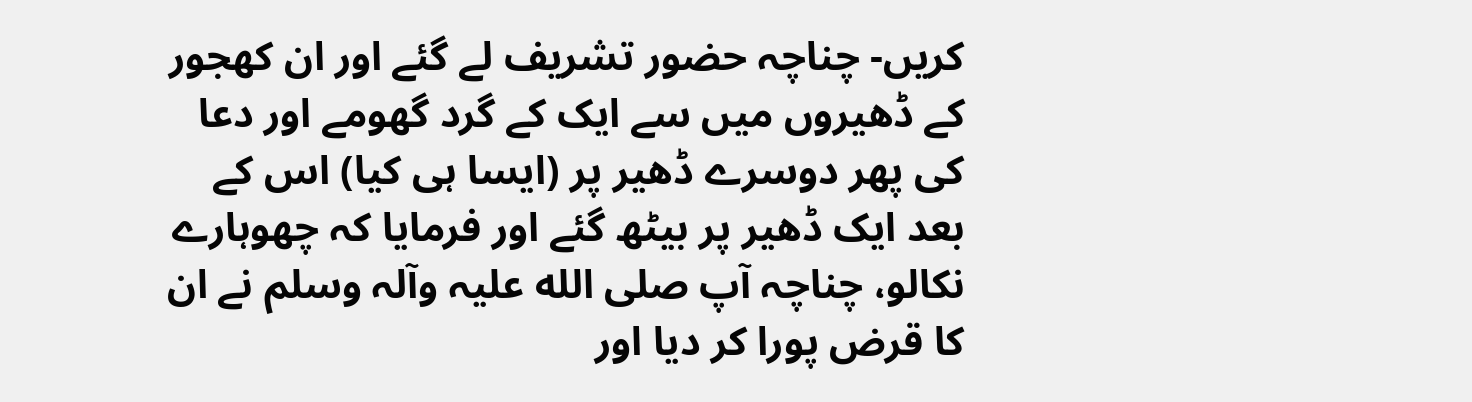کریں- چناچہ حضور تشریف لے گئے اور ان کھجور کے ڈھیروں میں سے ایک کے گرد گھومے اور دعا کی پھر دوسرے ڈھیر پر (ایسا ہی کیا) اس کے بعد ایک ڈھیر پر بیٹھ گئے اور فرمایا کہ چھوہارے نکالو، چناچہ آپ صلی الله علیہ وآلہ وسلم نے ان کا قرض پورا کر دیا اور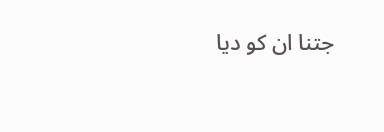جتنا ان کو دیا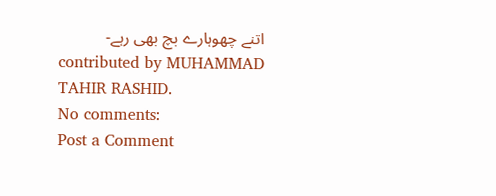اتنے چھوہارے بچ بھی رہے-
contributed by MUHAMMAD TAHIR RASHID.
No comments:
Post a Comment